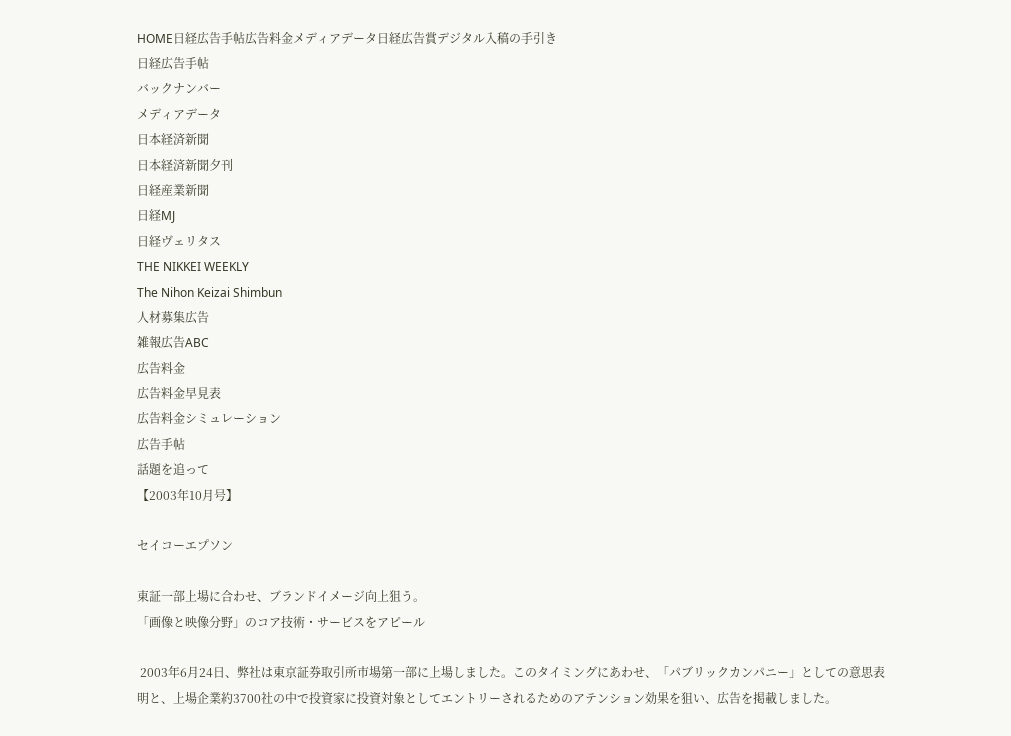HOME日経広告手帖広告料金メディアデータ日経広告賞デジタル入稿の手引き
日経広告手帖
バックナンバー
メディアデータ
日本経済新聞
日本経済新聞夕刊
日経産業新聞
日経MJ
日経ヴェリタス
THE NIKKEI WEEKLY
The Nihon Keizai Shimbun
人材募集広告
雑報広告ABC
広告料金
広告料金早見表
広告料金シミュレーション
広告手帖
話題を追って
【2003年10月号】

セイコーエプソン

東証一部上場に合わせ、ブランドイメージ向上狙う。
「画像と映像分野」のコア技術・サービスをアピール

 2003年6月24日、弊社は東京証券取引所市場第一部に上場しました。このタイミングにあわせ、「パブリックカンパニー」としての意思表明と、上場企業約3700社の中で投資家に投資対象としてエントリーされるためのアテンション効果を狙い、広告を掲載しました。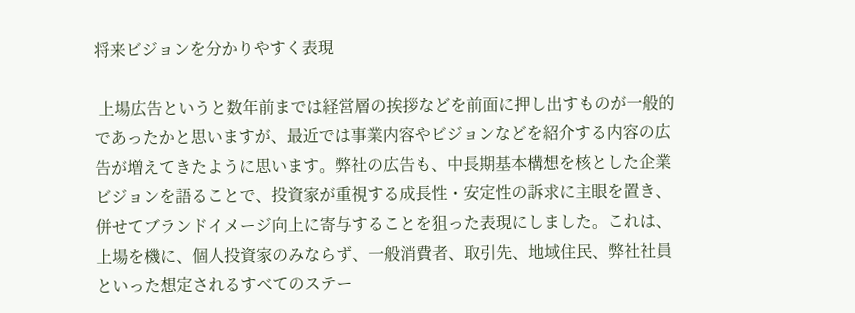将来ビジョンを分かりやすく表現

 上場広告というと数年前までは経営層の挨拶などを前面に押し出すものが一般的であったかと思いますが、最近では事業内容やビジョンなどを紹介する内容の広告が増えてきたように思います。弊社の広告も、中長期基本構想を核とした企業ビジョンを語ることで、投資家が重視する成長性・安定性の訴求に主眼を置き、併せてブランドイメージ向上に寄与することを狙った表現にしました。これは、上場を機に、個人投資家のみならず、一般消費者、取引先、地域住民、弊社社員といった想定されるすべてのステー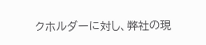クホルダーに対し、弊社の現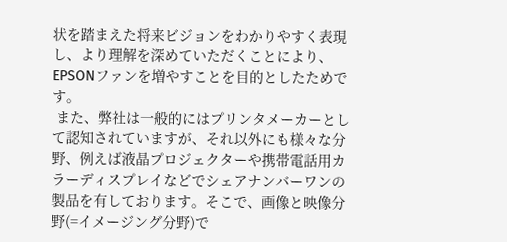状を踏まえた将来ビジョンをわかりやすく表現し、より理解を深めていただくことにより、EPSONファンを増やすことを目的としたためです。
 また、弊社は一般的にはプリンタメーカーとして認知されていますが、それ以外にも様々な分野、例えば液晶プロジェクターや携帯電話用カラーディスプレイなどでシェアナンバーワンの製品を有しております。そこで、画像と映像分野(=イメージング分野)で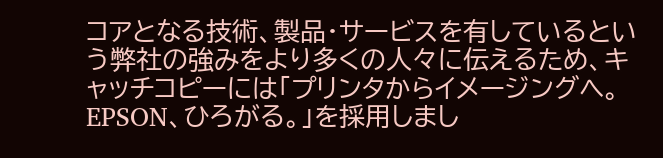コアとなる技術、製品・サービスを有しているという弊社の強みをより多くの人々に伝えるため、キャッチコピーには「プリンタからイメージングへ。EPSON、ひろがる。」を採用しまし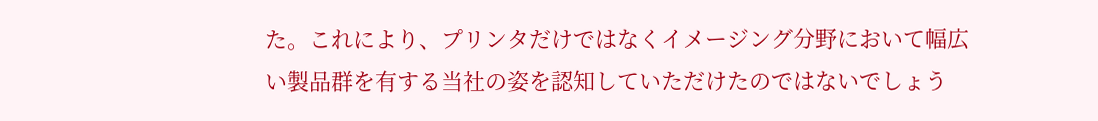た。これにより、プリンタだけではなくイメージング分野において幅広い製品群を有する当社の姿を認知していただけたのではないでしょう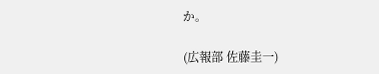か。

(広報部 佐藤圭一)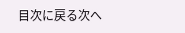目次に戻る次へ